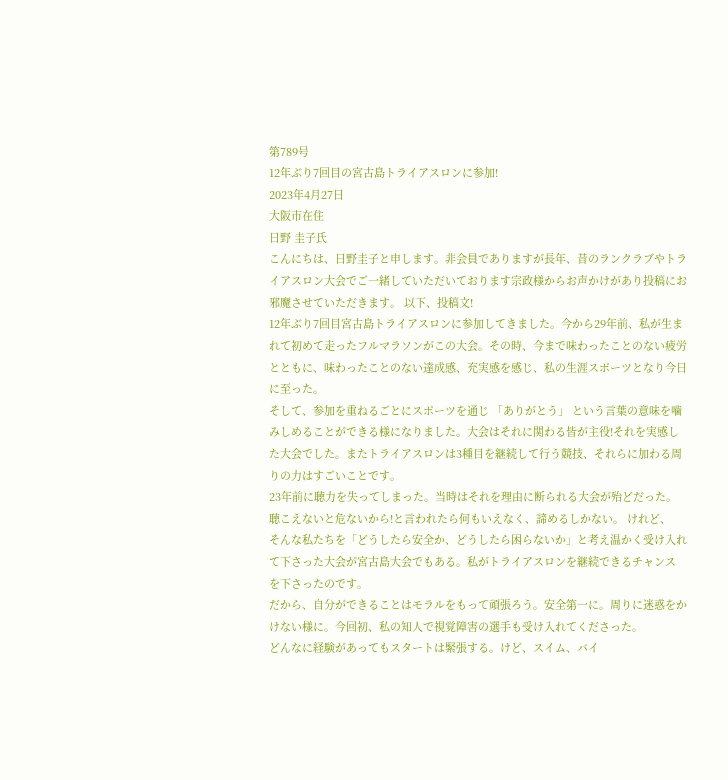第789号
12年ぶり7回目の宮古島トライアスロンに参加!
2023年4月27日
大阪市在住
日野 圭子氏
こんにちは、日野圭子と申します。非会員でありますが長年、昔のランクラブやトラ
イアスロン大会でご一緒していただいております宗政様からお声かけがあり投稿にお
邪魔させていただきます。 以下、投稿文!
12年ぶり7回目宮古島トライアスロンに参加してきました。今から29年前、私が生ま
れて初めて走ったフルマラソンがこの大会。その時、今まで味わったことのない疲労
とともに、味わったことのない達成感、充実感を感じ、私の生涯スポーツとなり今日
に至った。
そして、参加を重ねるごとにスポーツを通じ 「ありがとう」 という言葉の意味を噛
みしめることができる様になりました。大会はそれに関わる皆が主役!それを実感し
た大会でした。またトライアスロンは3種目を継続して行う競技、それらに加わる周
りの力はすごいことです。
23年前に聴力を失ってしまった。当時はそれを理由に断られる大会が殆どだった。
聴こえないと危ないから!と言われたら何もいえなく、諦めるしかない。 けれど、
そんな私たちを「どうしたら安全か、どうしたら困らないか」と考え温かく受け入れ
て下さった大会が宮古島大会でもある。私がトライアスロンを継続できるチャンス
を下さったのです。
だから、自分ができることはモラルをもって頑張ろう。安全第一に。周りに迷惑をか
けない様に。今回初、私の知人で視覚障害の選手も受け入れてくださった。
どんなに経験があってもスタートは緊張する。けど、スイム、バイ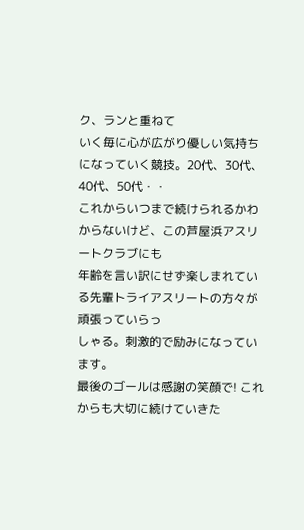ク、ランと重ねて
いく毎に心が広がり優しい気持ちになっていく競技。20代、30代、40代、50代・・
これからいつまで続けられるかわからないけど、この芦屋浜アスリートクラブにも
年齢を言い訳にせず楽しまれている先輩トライアスリートの方々が頑張っていらっ
しゃる。刺激的で励みになっています。
最後のゴールは感謝の笑顔で! これからも大切に続けていきた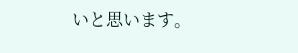いと思います。